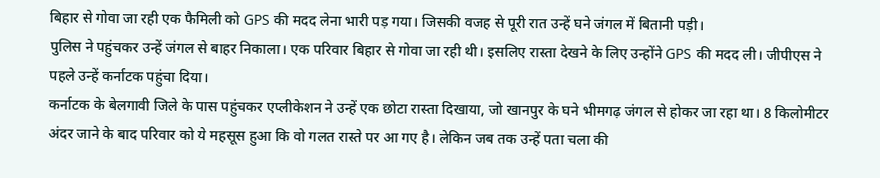बिहार से गोवा जा रही एक फैमिली को GPS की मदद लेना भारी पड़ गया। जिसकी वजह से पूरी रात उन्हें घने जंगल में बितानी पड़ी।
पुलिस ने पहुंचकर उन्हें जंगल से बाहर निकाला। एक परिवार बिहार से गोवा जा रही थी। इसलिए रास्ता देखने के लिए उन्होंने GPS की मदद ली। जीपीएस ने पहले उन्हें कर्नाटक पहुंचा दिया।
कर्नाटक के बेलगावी जिले के पास पहुंचकर एप्लीकेशन ने उन्हें एक छोटा रास्ता दिखाया, जो खानपुर के घने भीमगढ़ जंगल से होकर जा रहा था। 8 किलोमीटर अंदर जाने के बाद परिवार को ये महसूस हुआ कि वो गलत रास्ते पर आ गए है। लेकिन जब तक उन्हें पता चला की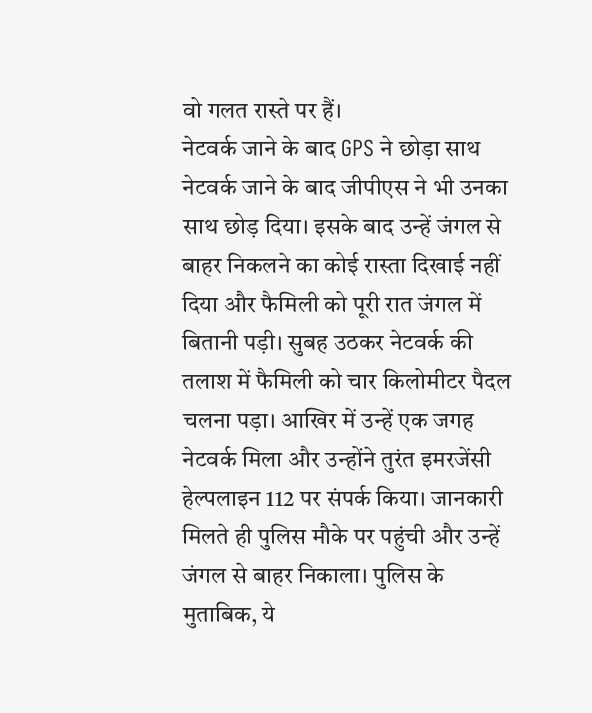वो गलत रास्ते पर हैं।
नेटवर्क जाने के बाद GPS ने छोड़ा साथ
नेटवर्क जाने के बाद जीपीएस ने भी उनका साथ छोड़ दिया। इसके बाद उन्हें जंगल से बाहर निकलने का कोई रास्ता दिखाई नहीं दिया और फैमिली को पूरी रात जंगल में बितानी पड़ी। सुबह उठकर नेटवर्क की तलाश में फैमिली को चार किलोमीटर पैदल चलना पड़ा। आखिर में उन्हें एक जगह नेटवर्क मिला और उन्होंने तुरंत इमरजेंसी हेल्पलाइन 112 पर संपर्क किया। जानकारी मिलते ही पुलिस मौके पर पहुंची और उन्हें जंगल से बाहर निकाला। पुलिस के मुताबिक, ये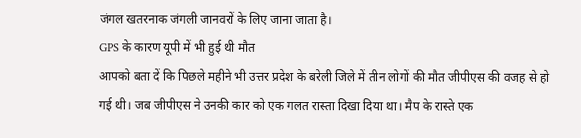जंगल खतरनाक जंगली जानवरों के लिए जाना जाता है।
GPS के कारण यूपी में भी हुई थी मौत
आपको बता दें कि पिछले महीने भी उत्तर प्रदेश के बरेली जिले में तीन लोगों की मौत जीपीएस की वजह से हो गई थी। जब जीपीएस ने उनकी कार को एक गलत रास्ता दिखा दिया था। मैप के रास्ते एक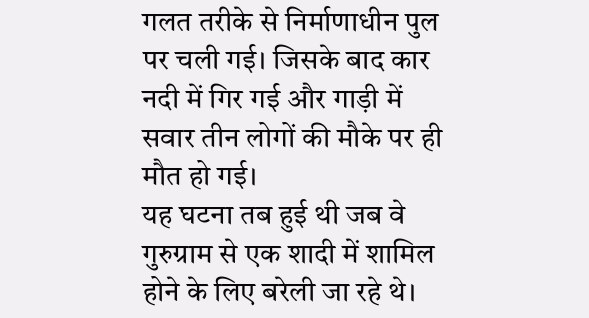गलत तरीके से निर्माणाधीन पुल पर चली गई। जिसके बाद कार नदी में गिर गई और गाड़ी में सवार तीन लोगों की मौके पर ही मौत हो गई।
यह घटना तब हुई थी जब वे गुरुग्राम से एक शादी में शामिल होने के लिए बरेली जा रहे थे।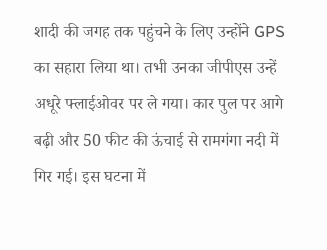शादी की जगह तक पहुंचने के लिए उन्होंने GPS का सहारा लिया था। तभी उनका जीपीएस उन्हें अधूरे फ्लाईओवर पर ले गया। कार पुल पर आगे बढ़ी और 50 फीट की ऊंचाई से रामगंगा नदी में गिर गई। इस घटना में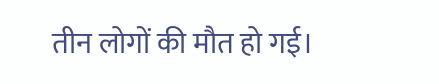तीन लोगों की मौत हो गई।